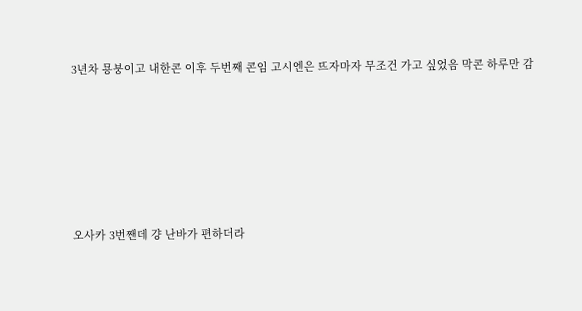3년차 묭붕이고 내한콘 이후 두번째 콘임 고시엔은 뜨자마자 무조건 가고 싶었음 막콘 하루만 감






오사카 3번짼데 걍 난바가 편하더라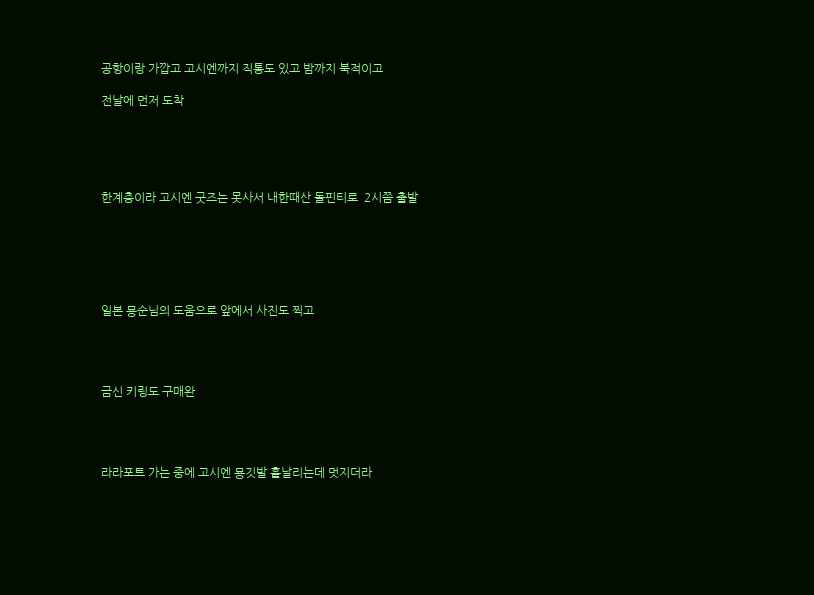공항이랑 가깝고 고시엔까지 직통도 있고 밤까지 북적이고

전날에 먼저 도착





한계충이라 고시엔 굿즈는 못사서 내한때산 돌핀티로  2시쯤 출발






일본 묭순님의 도움으로 앞에서 사진도 찍고




금신 키링도 구매완




라라포트 가는 중에 고시엔 묭깃발 흩날리는데 멋지더라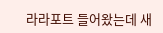라라포트 들어왔는데 새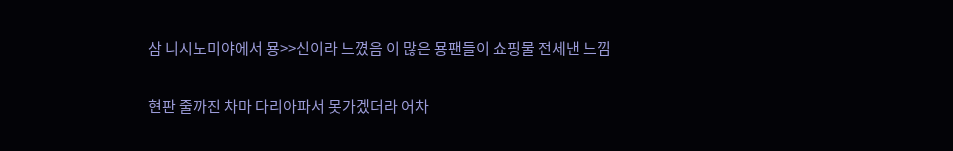삼 니시노미야에서 묭>>신이라 느꼈음 이 많은 묭팬들이 쇼핑물 전세낸 느낌

현판 줄까진 차마 다리아파서 못가겠더라 어차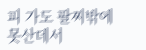피 가도 팔찌밖에 못산데서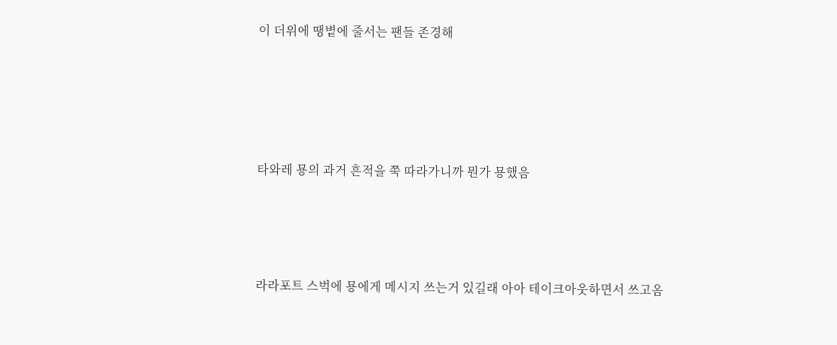이 더위에 땡볕에 줄서는 팬들 존경해





타와레 묭의 과거 흔적을 쭉 따라가니까 뭔가 묭했음




라라포트 스벅에 묭에게 메시지 쓰는거 있길래 아아 테이크아웃하면서 쓰고옴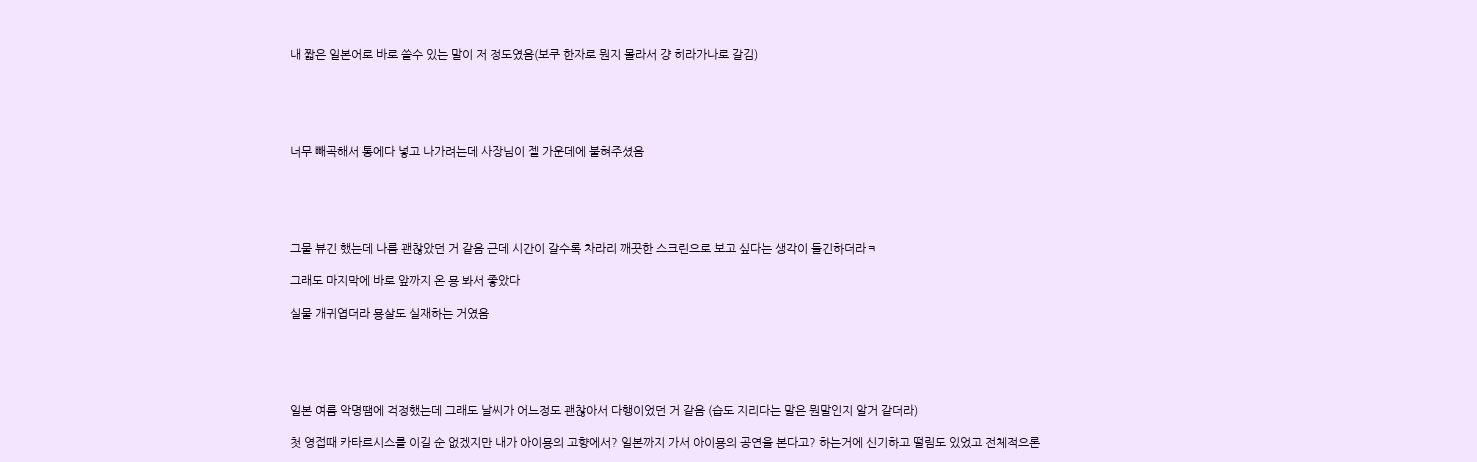내 짧은 일본어로 바로 쓸수 있는 말이 저 정도였음(보쿠 한자로 뭔지 몰라서 걍 히라가나로 갈김)





너무 빼곡해서 통에다 넣고 나가려는데 사장님이 젤 가운데에 붙혀주셨음





그물 뷰긴 했는데 나름 괜찮았던 거 같음 근데 시간이 갈수록 차라리 깨끗한 스크린으로 보고 싶다는 생각이 들긴하더라ㅋ

그래도 마지막에 바로 앞까지 온 묭 봐서 좋았다

실물 개귀엽더라 묭살도 실재하는 거였음





일본 여름 악명땜에 걱정했는데 그래도 날씨가 어느정도 괜찮아서 다행이었던 거 같음 (습도 지리다는 말은 뭔말인지 알거 같더라)

첫 영접때 카타르시스를 이길 순 없겠지만 내가 아이묭의 고향에서? 일본까지 가서 아이묭의 공연을 본다고? 하는거에 신기하고 떨림도 있었고 전체적으론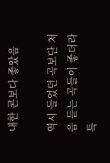내한 콘보다 좋았음

역시 들었던 곡보단 처음 듣는 곡들이 좋더라 특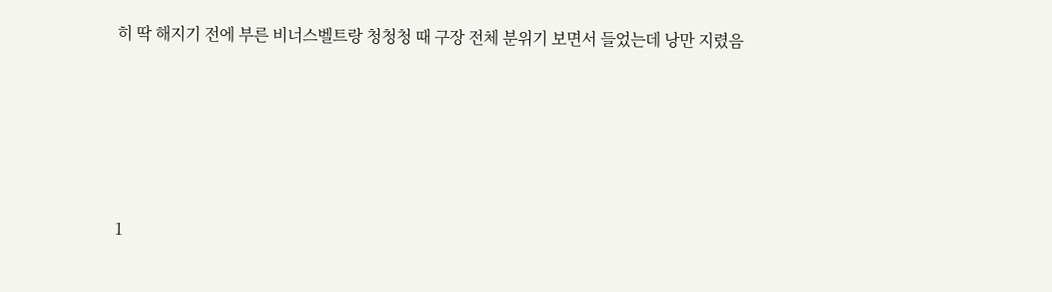히 딱 해지기 전에 부른 비너스벨트랑 청청청 때 구장 전체 분위기 보면서 들었는데 낭만 지렸음





1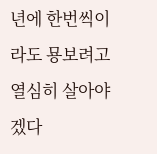년에 한번씩이라도 묭보려고 열심히 살아야겠다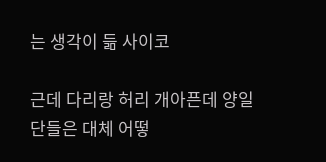는 생각이 듦 사이코

근데 다리랑 허리 개아픈데 양일단들은 대체 어떻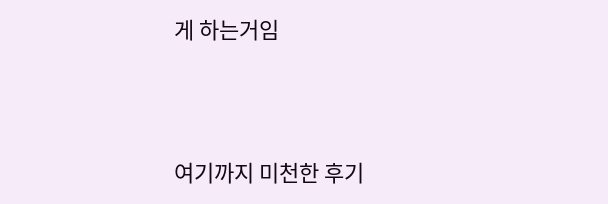게 하는거임




여기까지 미천한 후기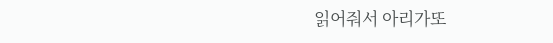읽어줘서 아리가또